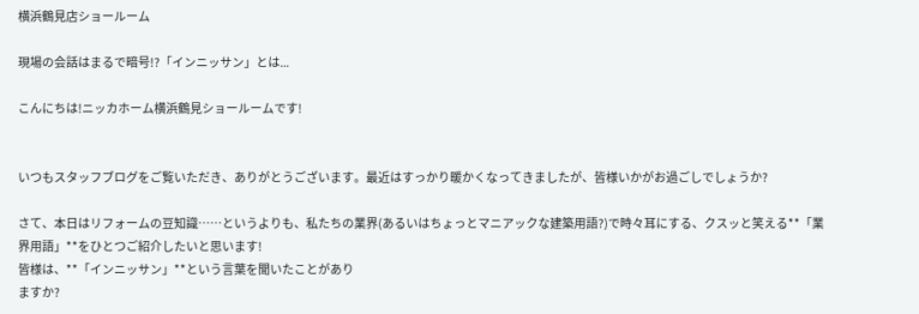横浜鶴見店ショールーム

現場の会話はまるで暗号!?「インニッサン」とは...

こんにちは!ニッカホーム横浜鶴見ショールームです!


いつもスタッフブログをご覧いただき、ありがとうございます。最近はすっかり暖かくなってきましたが、皆様いかがお過ごしでしょうか?

さて、本日はリフォームの豆知識……というよりも、私たちの業界(あるいはちょっとマニアックな建築用語?)で時々耳にする、クスッと笑える**「業界用語」**をひとつご紹介したいと思います!
皆様は、**「インニッサン」**という言葉を聞いたことがあり
ますか?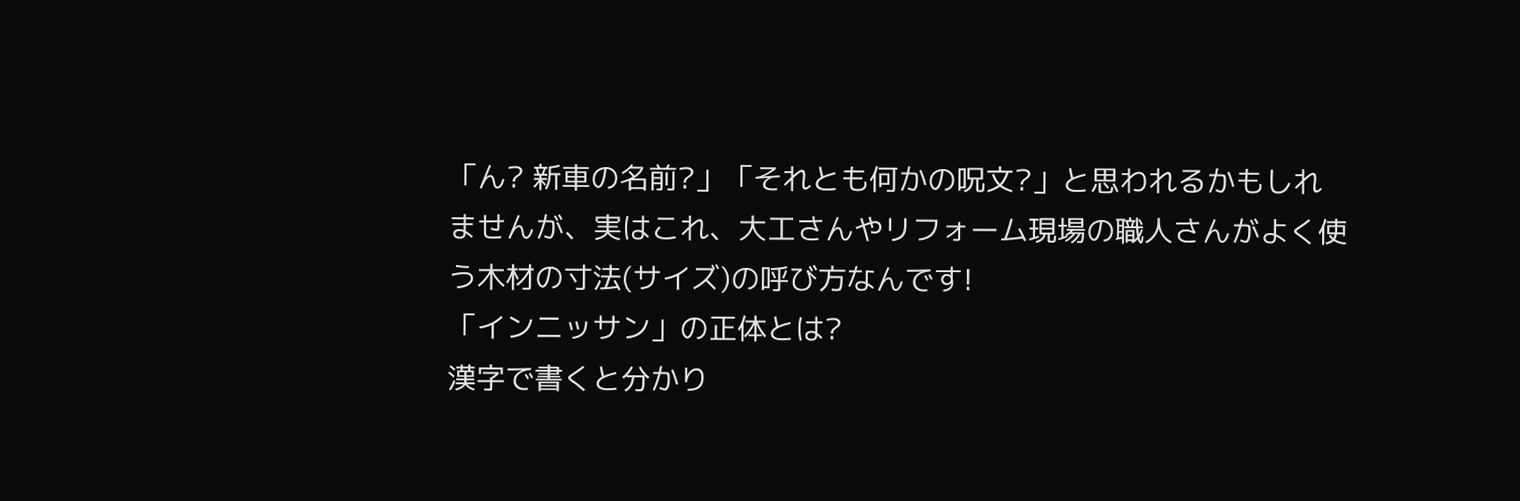「ん? 新車の名前?」「それとも何かの呪文?」と思われるかもしれませんが、実はこれ、大工さんやリフォーム現場の職人さんがよく使う木材の寸法(サイズ)の呼び方なんです!
「インニッサン」の正体とは?
漢字で書くと分かり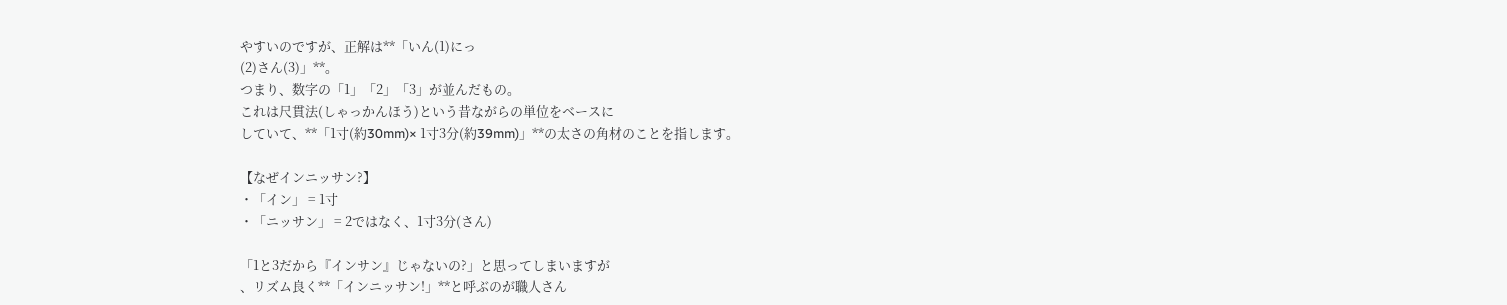やすいのですが、正解は**「いん(1)にっ
(2)さん(3)」**。
つまり、数字の「1」「2」「3」が並んだもの。
これは尺貫法(しゃっかんほう)という昔ながらの単位をベースに
していて、**「1寸(約30mm)× 1寸3分(約39mm)」**の太さの角材のことを指します。

【なぜインニッサン?】
・「イン」 = 1寸
・「ニッサン」 = 2ではなく、1寸3分(さん)

「1と3だから『インサン』じゃないの?」と思ってしまいますが
、リズム良く**「インニッサン!」**と呼ぶのが職人さん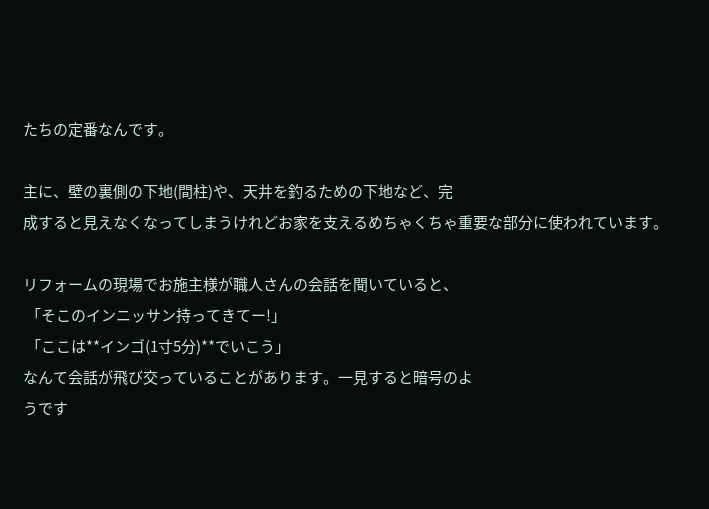たちの定番なんです。

主に、壁の裏側の下地(間柱)や、天井を釣るための下地など、完
成すると見えなくなってしまうけれどお家を支えるめちゃくちゃ重要な部分に使われています。

リフォームの現場でお施主様が職人さんの会話を聞いていると、
 「そこのインニッサン持ってきてー!」
 「ここは**インゴ(1寸5分)**でいこう」
なんて会話が飛び交っていることがあります。一見すると暗号のよ
うです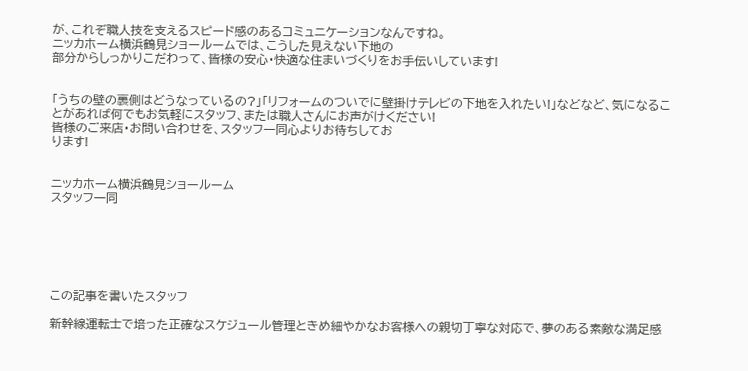が、これぞ職人技を支えるスピード感のあるコミュニケーションなんですね。
ニッカホーム横浜鶴見ショールームでは、こうした見えない下地の
部分からしっかりこだわって、皆様の安心・快適な住まいづくりをお手伝いしています!


「うちの壁の裏側はどうなっているの?」「リフォームのついでに壁掛けテレビの下地を入れたい!」などなど、気になることがあれば何でもお気軽にスタッフ、または職人さんにお声がけください!
皆様のご来店・お問い合わせを、スタッフ一同心よりお待ちしてお
ります!


ニッカホーム横浜鶴見ショールーム
スタッフ一同






この記事を書いたスタッフ

新幹線運転士で培った正確なスケジュール管理ときめ細やかなお客様への親切丁寧な対応で、夢のある素敵な満足感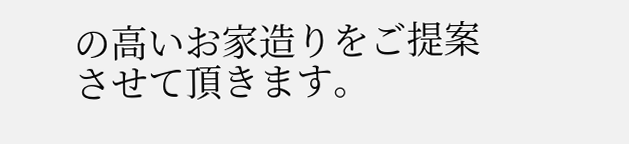の高いお家造りをご提案させて頂きます。